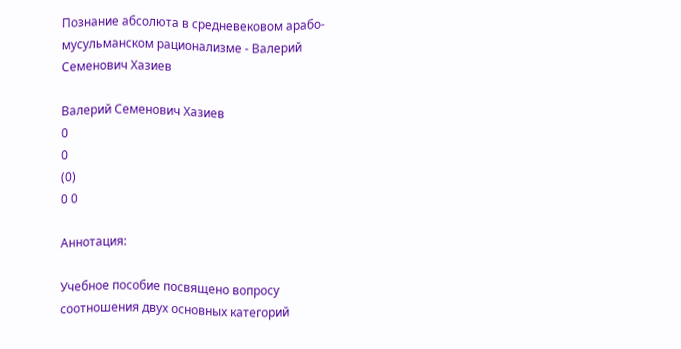Познание абсолюта в средневековом арабо-мусульманском рационализме - Валерий Семенович Хазиев

Валерий Семенович Хазиев
0
0
(0)
0 0

Аннотация:

Учебное пособие посвящено вопросу соотношения двух основных категорий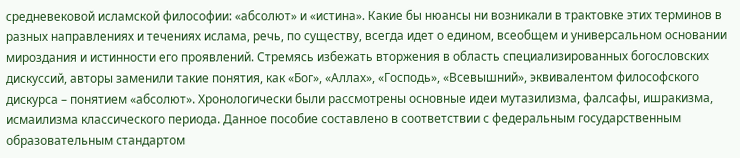средневековой исламской философии: «абсолют» и «истина». Какие бы нюансы ни возникали в трактовке этих терминов в разных направлениях и течениях ислама, речь, по существу, всегда идет о едином, всеобщем и универсальном основании мироздания и истинности его проявлений. Стремясь избежать вторжения в область специализированных богословских дискуссий, авторы заменили такие понятия, как «Бог», «Аллах», «Господь», «Всевышний», эквивалентом философского дискурса – понятием «абсолют». Хронологически были рассмотрены основные идеи мутазилизма, фалсафы, ишракизма, исмаилизма классического периода. Данное пособие составлено в соответствии с федеральным государственным образовательным стандартом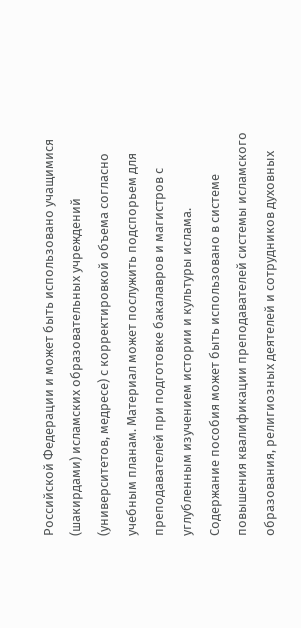Российской Федерации и может быть использовано учащимися (шакирдами) исламских образовательных учреждений (университетов, медресе) с корректировкой объема согласно учебным планам. Материал может послужить подспорьем для преподавателей при подготовке бакалавров и магистров с углубленным изучением истории и культуры ислама. Содержание пособия может быть использовано в системе повышения квалификации преподавателей системы исламского образования, религиозных деятелей и сотрудников духовных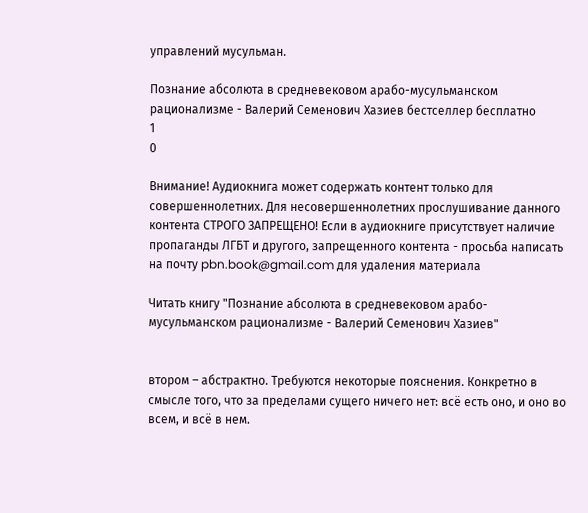управлений мусульман.

Познание абсолюта в средневековом арабо-мусульманском рационализме - Валерий Семенович Хазиев бестселлер бесплатно
1
0

Внимание! Аудиокнига может содержать контент только для совершеннолетних. Для несовершеннолетних прослушивание данного контента СТРОГО ЗАПРЕЩЕНО! Если в аудиокниге присутствует наличие пропаганды ЛГБТ и другого, запрещенного контента - просьба написать на почту pbn.book@gmail.com для удаления материала

Читать книгу "Познание абсолюта в средневековом арабо-мусульманском рационализме - Валерий Семенович Хазиев"


втором – абстрактно. Требуются некоторые пояснения. Конкретно в смысле того, что за пределами сущего ничего нет: всё есть оно, и оно во всем, и всё в нем.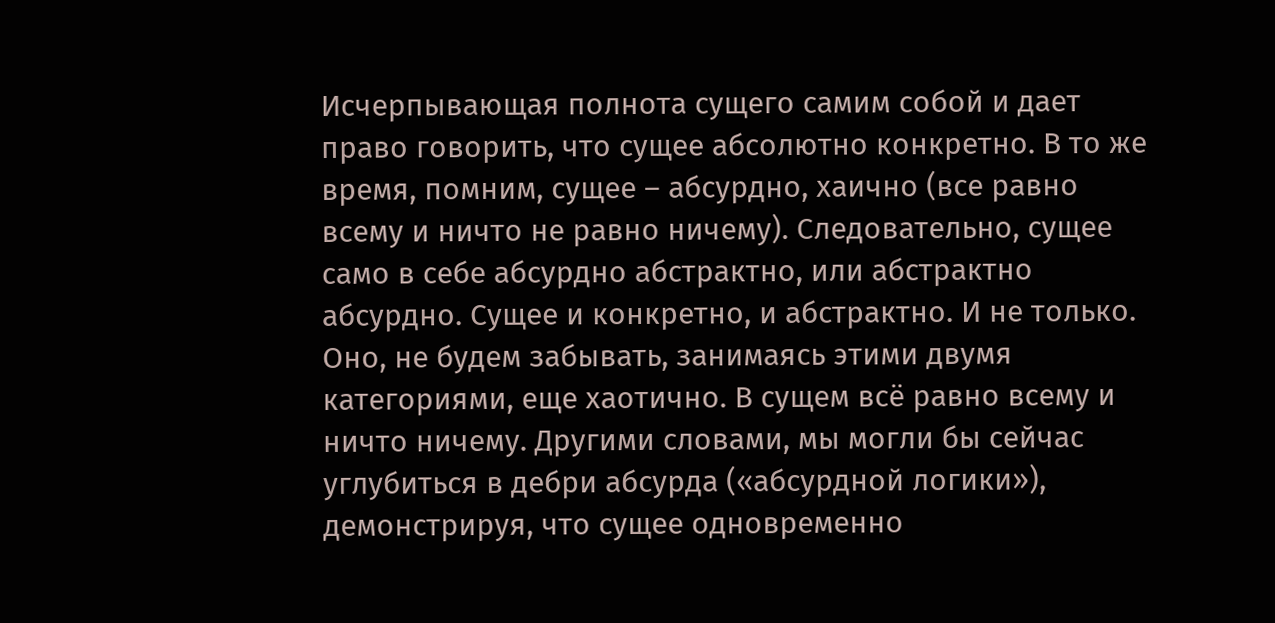Исчерпывающая полнота сущего самим собой и дает право говорить, что сущее абсолютно конкретно. В то же время, помним, сущее – абсурдно, хаично (все равно всему и ничто не равно ничему). Следовательно, сущее само в себе абсурдно абстрактно, или абстрактно абсурдно. Сущее и конкретно, и абстрактно. И не только. Оно, не будем забывать, занимаясь этими двумя категориями, еще хаотично. В сущем всё равно всему и ничто ничему. Другими словами, мы могли бы сейчас углубиться в дебри абсурда («абсурдной логики»), демонстрируя, что сущее одновременно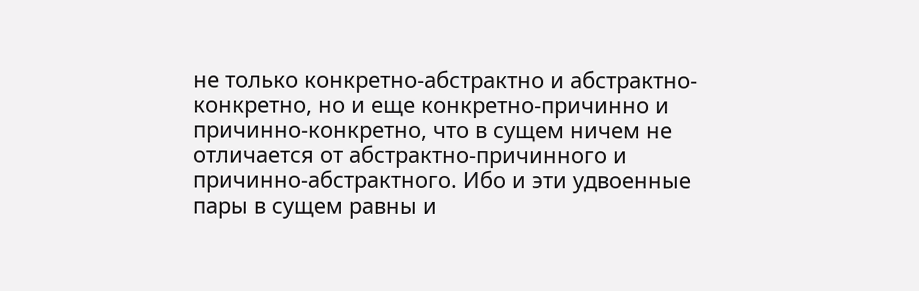не только конкретно-абстрактно и абстрактно-конкретно, но и еще конкретно-причинно и причинно-конкретно, что в сущем ничем не отличается от абстрактно-причинного и причинно-абстрактного. Ибо и эти удвоенные пары в сущем равны и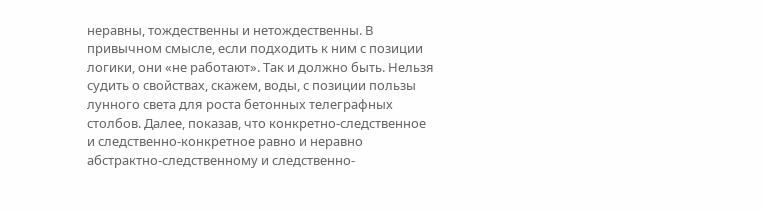неравны, тождественны и нетождественны. В привычном смысле, если подходить к ним с позиции логики, они «не работают». Так и должно быть. Нельзя судить о свойствах, скажем, воды, с позиции пользы лунного света для роста бетонных телеграфных столбов. Далее, показав, что конкретно-следственное и следственно-конкретное равно и неравно абстрактно-следственному и следственно-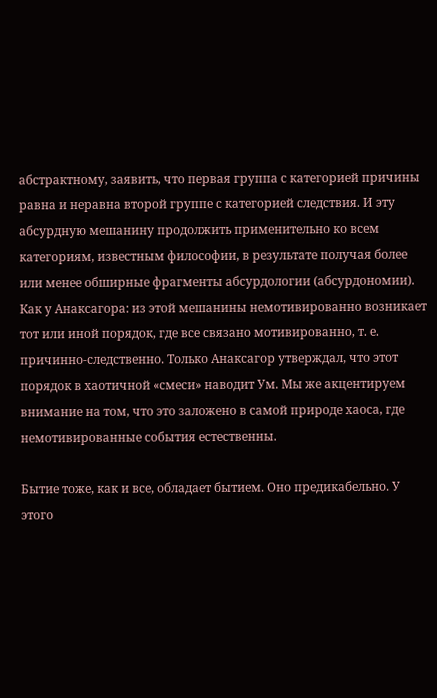абстрактному, заявить, что первая группа с категорией причины равна и неравна второй группе с категорией следствия. И эту абсурдную мешанину продолжить применительно ко всем категориям, известным философии, в результате получая более или менее обширные фрагменты абсурдологии (абсурдономии). Как у Анаксагора: из этой мешанины немотивированно возникает тот или иной порядок, где все связано мотивированно, т. е. причинно-следственно. Только Анаксагор утверждал, что этот порядок в хаотичной «смеси» наводит Ум. Мы же акцентируем внимание на том, что это заложено в самой природе хаоса, где немотивированные события естественны.

Бытие тоже, как и все, обладает бытием. Оно предикабельно. У этого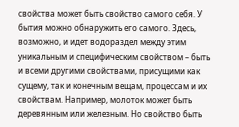свойства может быть свойство самого себя. У бытия можно обнаружить его самого. Здесь, возможно, и идет водораздел между этим уникальным и специфическим свойством – быть и всеми другими свойствами, присущими как сущему, так и конечным вещам, процессам и их свойствам. Например, молоток может быть деревянным или железным. Но свойство быть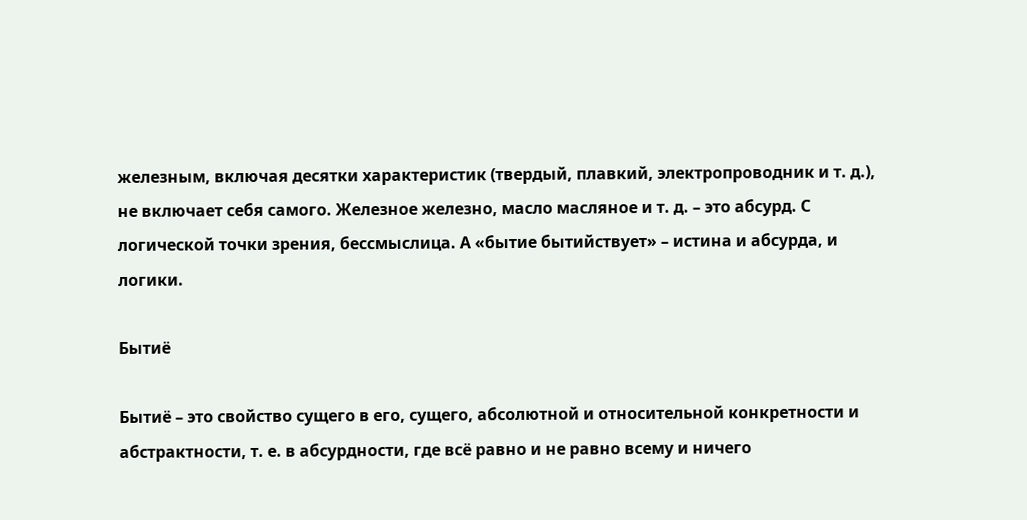железным, включая десятки характеристик (твердый, плавкий, электропроводник и т. д.), не включает себя самого. Железное железно, масло масляное и т. д. – это абсурд. С логической точки зрения, бессмыслица. А «бытие бытийствует» – истина и абсурда, и логики.

Бытиё

Бытиё – это свойство сущего в его, сущего, абсолютной и относительной конкретности и абстрактности, т. е. в абсурдности, где всё равно и не равно всему и ничего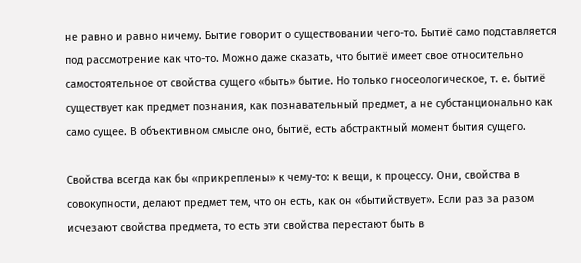не равно и равно ничему. Бытие говорит о существовании чего-то. Бытиё само подставляется под рассмотрение как что-то. Можно даже сказать, что бытиё имеет свое относительно самостоятельное от свойства сущего «быть» бытие. Но только гносеологическое, т. е. бытиё существует как предмет познания, как познавательный предмет, а не субстанционально как само сущее. В объективном смысле оно, бытиё, есть абстрактный момент бытия сущего.

Свойства всегда как бы «прикреплены» к чему-то: к вещи, к процессу. Они, свойства в совокупности, делают предмет тем, что он есть, как он «бытийствует». Если раз за разом исчезают свойства предмета, то есть эти свойства перестают быть в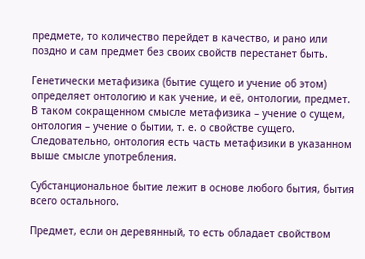предмете, то количество перейдет в качество, и рано или поздно и сам предмет без своих свойств перестанет быть.

Генетически метафизика (бытие сущего и учение об этом) определяет онтологию и как учение, и её, онтологии, предмет. В таком сокращенном смысле метафизика – учение о сущем, онтология – учение о бытии, т. е. о свойстве сущего. Следовательно, онтология есть часть метафизики в указанном выше смысле употребления.

Субстанциональное бытие лежит в основе любого бытия, бытия всего остального.

Предмет, если он деревянный, то есть обладает свойством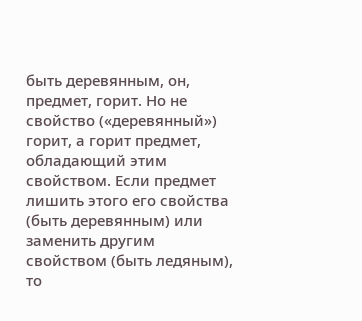быть деревянным, он, предмет, горит. Но не свойство («деревянный») горит, а горит предмет, обладающий этим свойством. Если предмет лишить этого его свойства (быть деревянным) или заменить другим свойством (быть ледяным), то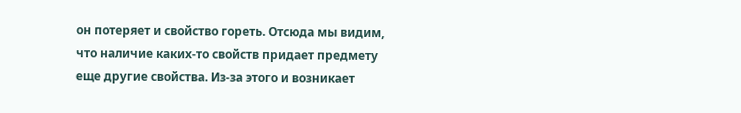он потеряет и свойство гореть. Отсюда мы видим, что наличие каких-то свойств придает предмету еще другие свойства. Из-за этого и возникает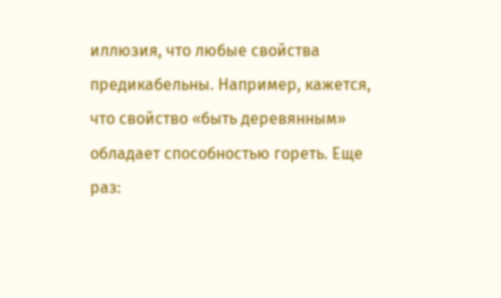иллюзия, что любые свойства предикабельны. Например, кажется, что свойство «быть деревянным» обладает способностью гореть. Еще раз: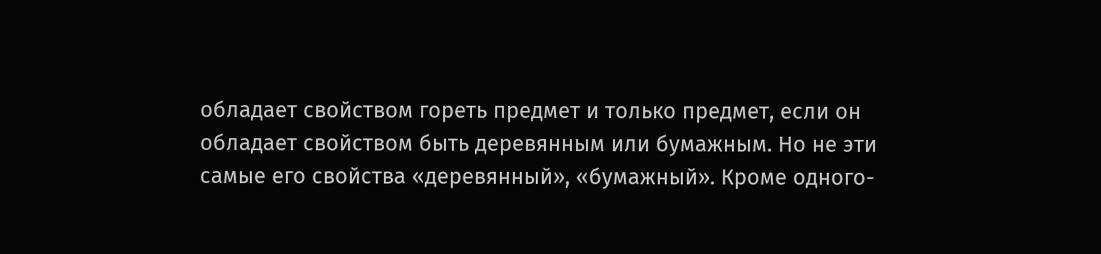обладает свойством гореть предмет и только предмет, если он обладает свойством быть деревянным или бумажным. Но не эти самые его свойства «деревянный», «бумажный». Кроме одного-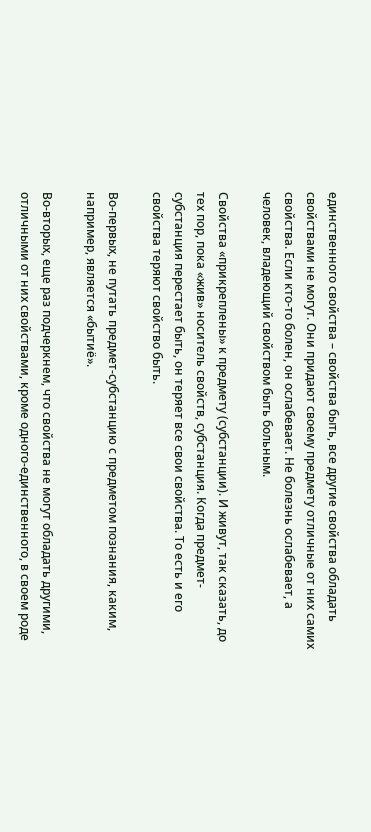единственного свойства – свойства быть, все другие свойства обладать свойствами не могут. Они придают своему предмету отличные от них самих свойства. Если кто-то болен, он ослабевает. Не болезнь ослабевает, а человек, владеющий свойством быть больным.

Свойства «прикреплены» к предмету (субстанции). И живут, так сказать, до тех пор, пока «жив» носитель свойств, субстанция. Когда предмет-субстанция перестает быть, он теряет все свои свойства. То есть и его свойства теряют свойство быть.

Во-первых, не путать предмет-субстанцию с предметом познания, каким, например, является «бытиё».

Во-вторых, еще раз подчеркнем, что свойства не могут обладать другими, отличными от них свойствами, кроме одного-единственного, в своем роде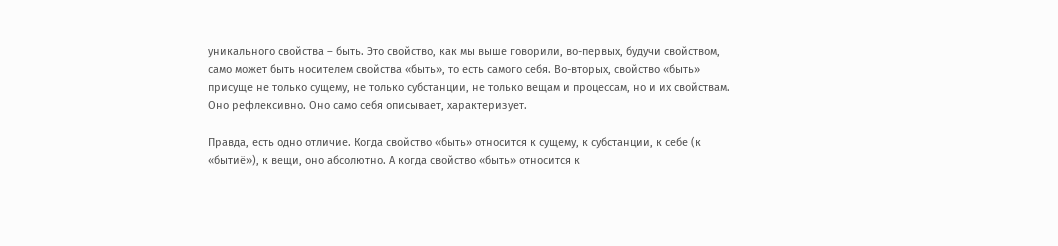уникального свойства – быть. Это свойство, как мы выше говорили, во-первых, будучи свойством, само может быть носителем свойства «быть», то есть самого себя. Во-вторых, свойство «быть» присуще не только сущему, не только субстанции, не только вещам и процессам, но и их свойствам. Оно рефлексивно. Оно само себя описывает, характеризует.

Правда, есть одно отличие. Когда свойство «быть» относится к сущему, к субстанции, к себе (к «бытиё»), к вещи, оно абсолютно. А когда свойство «быть» относится к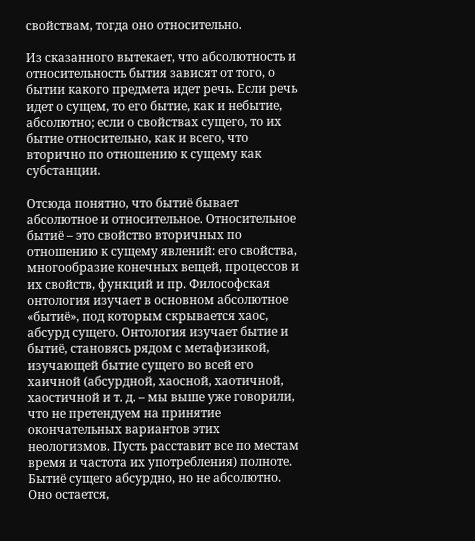свойствам, тогда оно относительно.

Из сказанного вытекает, что абсолютность и относительность бытия зависят от того, о бытии какого предмета идет речь. Если речь идет о сущем, то его бытие, как и небытие, абсолютно; если о свойствах сущего, то их бытие относительно, как и всего, что вторично по отношению к сущему как субстанции.

Отсюда понятно, что бытиё бывает абсолютное и относительное. Относительное бытиё – это свойство вторичных по отношению к сущему явлений: его свойства, многообразие конечных вещей, процессов и их свойств, функций и пр. Философская онтология изучает в основном абсолютное «бытиё», под которым скрывается хаос, абсурд сущего. Онтология изучает бытие и бытиё, становясь рядом с метафизикой, изучающей бытие сущего во всей его хаичной (абсурдной, хаосной, хаотичной, хаостичной и т. д. – мы выше уже говорили, что не претендуем на принятие окончательных вариантов этих неологизмов. Пусть расставит все по местам время и частота их употребления) полноте. Бытиё сущего абсурдно, но не абсолютно. Оно остается,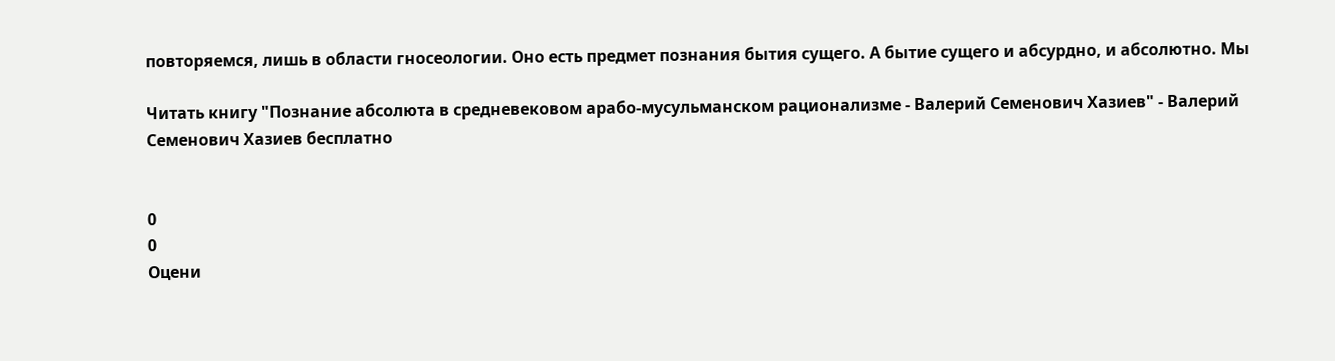повторяемся, лишь в области гносеологии. Оно есть предмет познания бытия сущего. А бытие сущего и абсурдно, и абсолютно. Мы

Читать книгу "Познание абсолюта в средневековом арабо-мусульманском рационализме - Валерий Семенович Хазиев" - Валерий Семенович Хазиев бесплатно


0
0
Оцени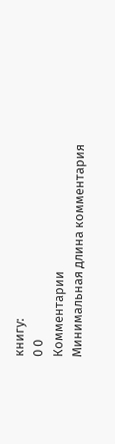книгу:
0 0
Комментарии
Минимальная длина комментария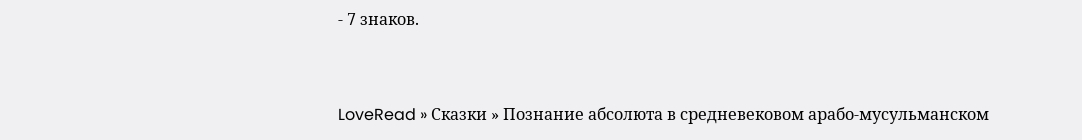- 7 знаков.


LoveRead » Сказки » Познание абсолюта в средневековом арабо-мусульманском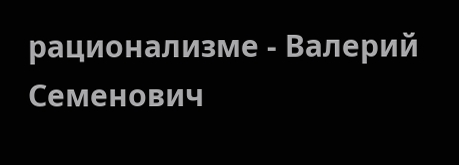рационализме - Валерий Семенович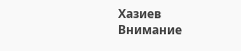Хазиев
Внимание